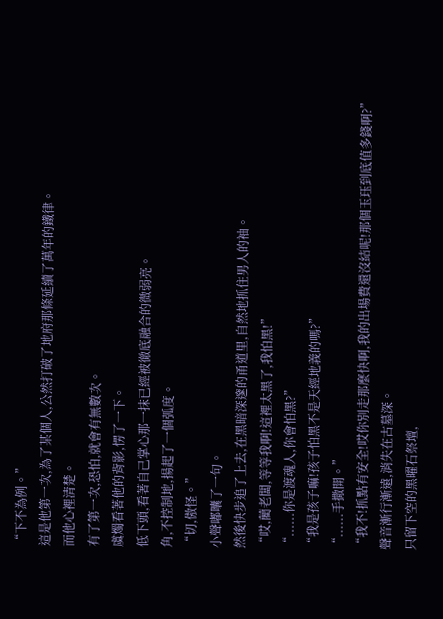“下不為例。”
這是他第一次,為了某個人,公然打破了地府那條延續了萬年的鐵律。
而他心裡清楚。
有了第一次,恐怕,就會有無數次。
虞燭看著他的背影,愣了一下。
低下頭,看著自己掌心那一抹已經被徹底融合的微弱亮。
角,不控制地,揚起了一個弧度。
“切,傲怪。”
小聲嘟囔了一句。
然後快步追了上去,在黑暗深邃的甬道里,自然地抓住男人的袖。
“哎,藺老闆,等等我啊!這裡太黑了,我怕黑!”
“......你是渡魂人,你會怕黑?”
“我是孩子嘛!孩子怕黑不是天經地義的嗎?”
“......手撒開。”
“我不!抓點有安全!哎你別走那麼快啊,我的出場費還沒結呢!那個玉珏到底值多錢啊?”
聲音漸行漸遠,消失在古墓深。
只留下空的黑曜石祭壇,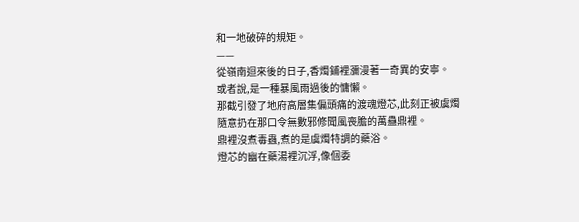和一地破碎的規矩。
——
從嶺南迴來後的日子,香燭鋪裡瀰漫著一奇異的安寧。
或者說,是一種暴風雨過後的慵懶。
那截引發了地府高層集偏頭痛的渡魂燈芯,此刻正被虞燭隨意扔在那口令無數邪修聞風喪膽的萬蠱鼎裡。
鼎裡沒煮毒蟲,煮的是虞燭特調的藥浴。
燈芯的幽在藥湯裡沉浮,像個委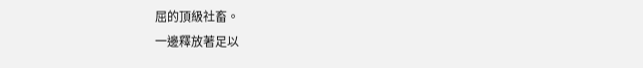屈的頂級社畜。
一邊釋放著足以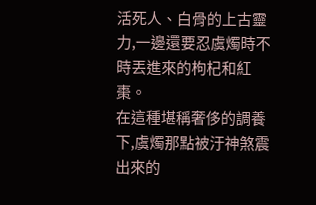活死人、白骨的上古靈力,一邊還要忍虞燭時不時丟進來的枸杞和紅棗。
在這種堪稱奢侈的調養下,虞燭那點被汙神煞震出來的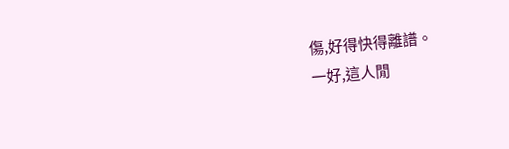傷,好得快得離譜。
一好,這人閒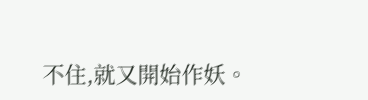不住,就又開始作妖。